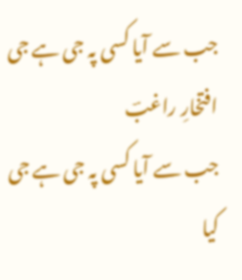جب سے آیا کسی پہ جی ہے جی
افتخارِ راغبؔ
جب سے آیا کسی پہ جی ہے جی
کیا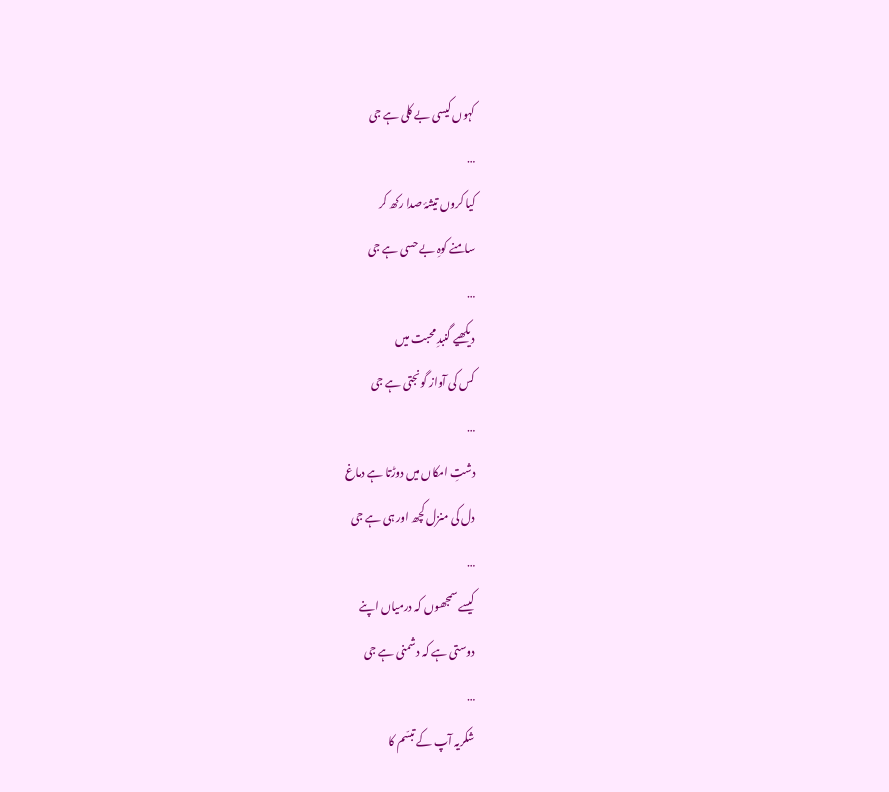کہوں کیسی بے کلی ہے جی
…
کیا کروں تیشۂ صدا رکھ کر
سامنے کوہِ بے حسی ہے جی
…
دیکھیے گنبدِ محبت میں
کس کی آواز گونجتی ہے جی
…
دشتِ امکاں میں دوڑتا ہے دماغ
دل کی منزل کچھ اور ہی ہے جی
…
کیسے سمجھوں کہ درمیاں اپنے
دوستی ہے کہ دشمنی ہے جی
…
شکریہ آپ کے تبسّم کا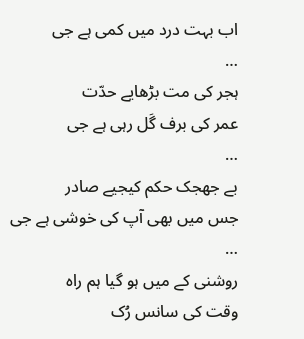اب بہت درد میں کمی ہے جی
…
ہجر کی مت بڑھایے حدّت
عمر کی برف گَل رہی ہے جی
…
بے جھجک حکم کیجیے صادر
جس میں بھی آپ کی خوشی ہے جی
…
روشنی کے میں ہو گیا ہم راہ
وقت کی سانس رُک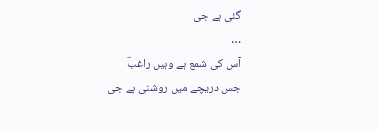گئی ہے جی
…
آس کی شمع ہے وہیں راغبؔ
جس دریچے میں روشنی ہے جی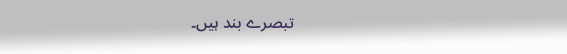تبصرے بند ہیں۔